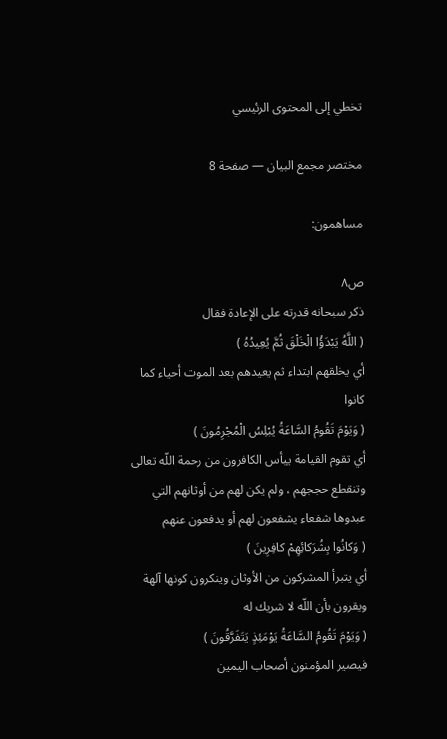تخطي إلى المحتوى الرئيسي

مختصر مجمع البيان — صفحة 8

مساهمون:

ص٨
ذكر سبحانه قدرته على الإعادة فقال
( اللَّهُ يَبْدَؤُا الْخَلْقَ ثُمَّ يُعِيدُهُ )
أي يخلقهم ابتداء ثم يعيدهم بعد الموت أحياء كما كانوا
( وَيَوْمَ تَقُومُ السَّاعَةُ يُبْلِسُ الْمُجْرِمُونَ )
أي تقوم القيامة ييأس الكافرون من رحمة اللّه تعالى وتنقطع حججهم ، ولم يكن لهم من أوثانهم التي عبدوها شفعاء يشفعون لهم أو يدفعون عنهم
( وَكانُوا بِشُرَكائِهِمْ كافِرِينَ )
أي يتبرأ المشركون من الأوثان وينكرون كونها آلهة ويقرون بأن اللّه لا شريك له
( وَيَوْمَ تَقُومُ السَّاعَةُ يَوْمَئِذٍ يَتَفَرَّقُونَ )
فيصير المؤمنون أصحاب اليمين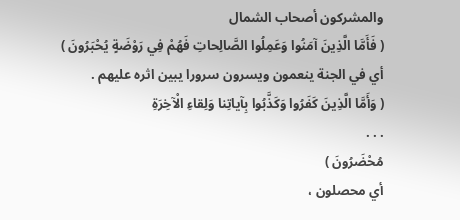والمشركون أصحاب الشمال
( فَأَمَّا الَّذِينَ آمَنُوا وَعَمِلُوا الصَّالِحاتِ فَهُمْ فِي رَوْضَةٍ يُحْبَرُونَ )
أي في الجنة ينعمون ويسرون سرورا يبين اثره عليهم .
( وَأَمَّا الَّذِينَ كَفَرُوا وَكَذَّبُوا بِآياتِنا وَلِقاءِ الْآخِرَةِ
. . .
مُحْضَرُونَ )
أي محصلون ،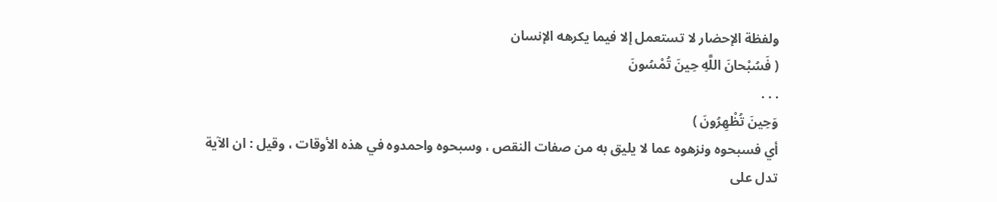ولفظة الإحضار لا تستعمل إلا فيما يكرهه الإنسان
( فَسُبْحانَ اللَّهِ حِينَ تُمْسُونَ
. . .
وَحِينَ تُظْهِرُونَ )
أي فسبحوه ونزهوه عما لا يليق به من صفات النقص ، وسبحوه واحمدوه في هذه الأوقات ، وقيل : ان الآية تدل على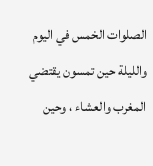الصلوات الخمس في اليوم والليلة حين تمسون يقتضي المغرب والعشاء ، وحين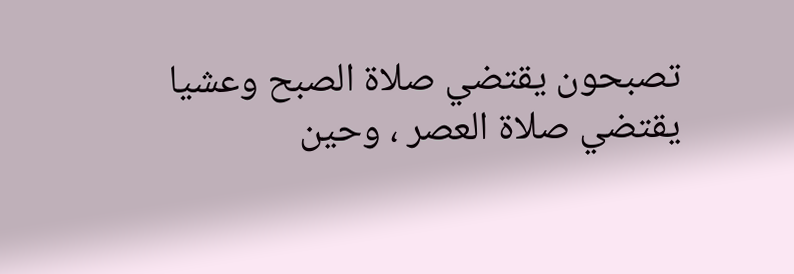تصبحون يقتضي صلاة الصبح وعشيا يقتضي صلاة العصر ، وحين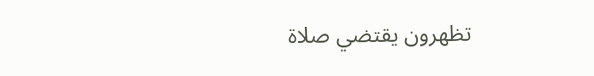تظهرون يقتضي صلاة